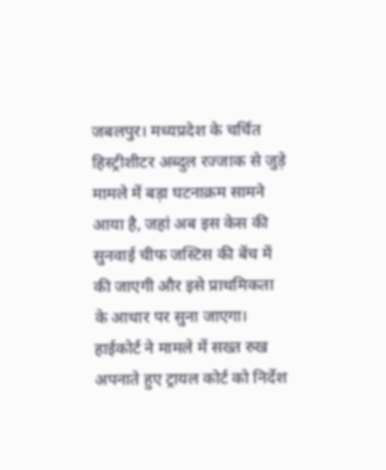जबलपुर। मध्यप्रदेश के चर्चित हिस्ट्रीशीटर अब्दुल रज्जाक से जुड़े मामले में बड़ा घटनाक्रम सामने आया है, जहां अब इस केस की सुनवाई चीफ जस्टिस की बेंच में की जाएगी और इसे प्राथमिकता के आधार पर सुना जाएगा।
हाईकोर्ट ने मामले में सख्त रुख अपनाते हुए ट्रायल कोर्ट को निर्देश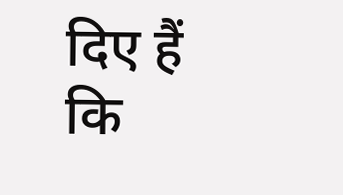दिए हैं कि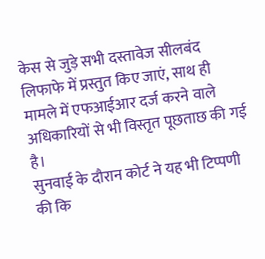केस से जुड़े सभी दस्तावेज सीलबंद लिफाफे में प्रस्तुत किए जाएं, साथ ही मामले में एफआईआर दर्ज करने वाले अधिकारियों से भी विस्तृत पूछताछ की गई है।
सुनवाई के दौरान कोर्ट ने यह भी टिप्पणी की कि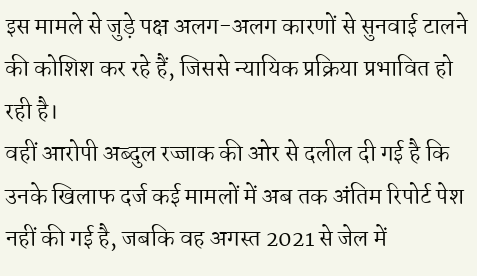इस मामले से जुड़े पक्ष अलग-अलग कारणों से सुनवाई टालने की कोशिश कर रहे हैं, जिससे न्यायिक प्रक्रिया प्रभावित हो रही है।
वहीं आरोपी अब्दुल रज्जाक की ओर से दलील दी गई है कि उनके खिलाफ दर्ज कई मामलों में अब तक अंतिम रिपोर्ट पेश नहीं की गई है, जबकि वह अगस्त 2021 से जेल में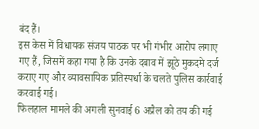बंद हैं।
इस केस में विधायक संजय पाठक पर भी गंभीर आरोप लगाए गए हैं, जिसमें कहा गया है कि उनके दबाव में झूठे मुकदमे दर्ज कराए गए और व्यावसायिक प्रतिस्पर्धा के चलते पुलिस कार्रवाई करवाई गई।
फिलहाल मामले की अगली सुनवाई 6 अप्रैल को तय की गई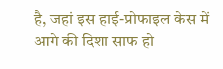है, जहां इस हाई-प्रोफाइल केस में आगे की दिशा साफ हो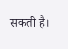सकती है।